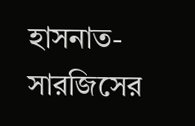হাসনাত-সারজিসের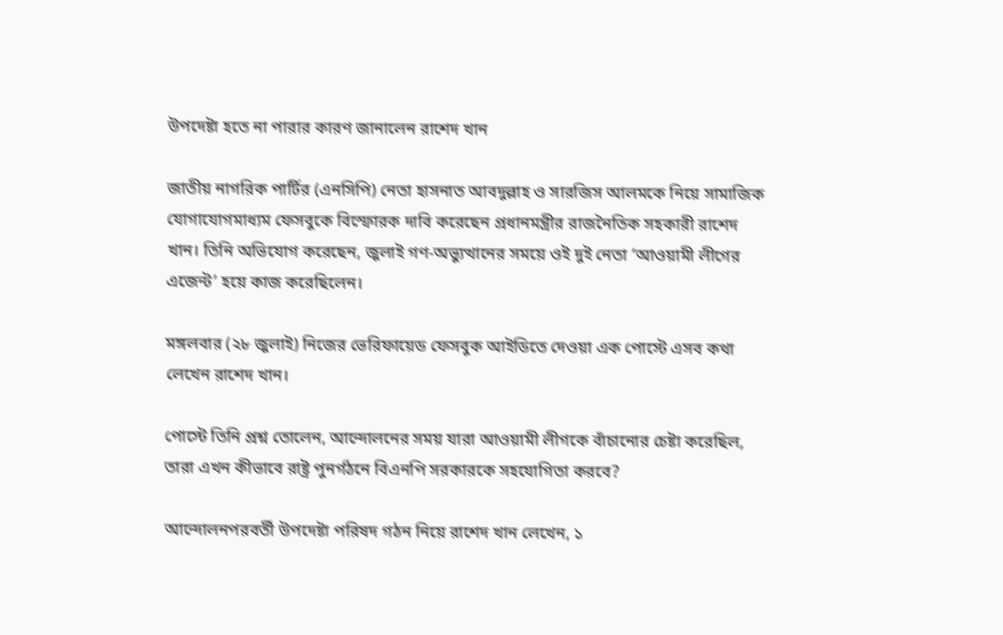উপদেষ্টা হতে না পারার কারণ জানালেন রাশেদ খান

জাতীয় নাগরিক পার্টির (এনসিপি) নেতা হাসনাত আবদুল্লাহ ও সারজিস আলমকে নিয়ে সামাজিক যোগাযোগমাধ্যম ফেসবুকে বিস্ফোরক দাবি করেছেন প্রধানমন্ত্রীর রাজনৈতিক সহকারী রাশেদ খান। তিনি অভিযোগ করেছেন, জুলাই গণ-অভ্যুত্থানের সময়ে ওই দুই নেতা ‘আওয়ামী লীগের এজেন্ট’ হয়ে কাজ করেছিলেন।

মঙ্গলবার (২৮ জুলাই) নিজের ভেরিফায়েড ফেসবুক আইডিতে দেওয়া এক পোস্টে এসব কথা লেখেন রাশেদ খান।

পোস্টে তিনি প্রশ্ন তোলেন, আন্দোলনের সময় যারা আওয়ামী লীগকে বাঁচানোর চেষ্টা করেছিল, তারা এখন কীভাবে রাষ্ট্র পুনর্গঠনে বিএনপি সরকারকে সহযোগিতা করবে?

আন্দোলনপরবর্তী উপদেষ্টা পরিষদ গঠন নিয়ে রাশেদ খান লেখেন, ১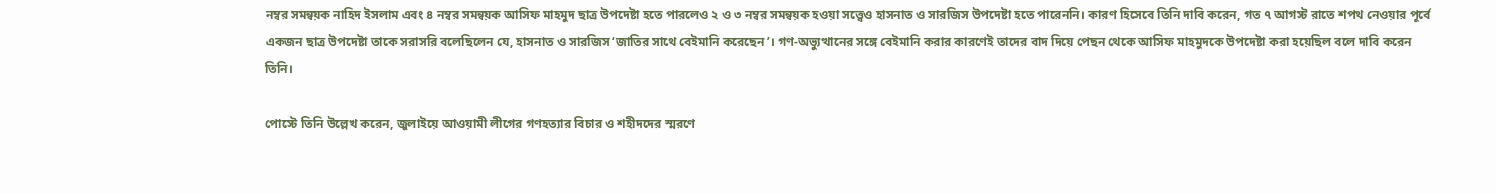নম্বর সমন্বয়ক নাহিদ ইসলাম এবং ৪ নম্বর সমন্বয়ক আসিফ মাহমুদ ছাত্র উপদেষ্টা হতে পারলেও ২ ও ৩ নম্বর সমন্বয়ক হওয়া সত্ত্বেও হাসনাত ও সারজিস উপদেষ্টা হতে পারেননি। কারণ হিসেবে তিনি দাবি করেন, গত ৭ আগস্ট রাতে শপথ নেওয়ার পূর্বে একজন ছাত্র উপদেষ্টা তাকে সরাসরি বলেছিলেন যে, হাসনাত ও সারজিস ‘জাতির সাথে বেইমানি করেছেন’। গণ-অভ্যুত্থানের সঙ্গে বেইমানি করার কারণেই তাদের বাদ দিয়ে পেছন থেকে আসিফ মাহমুদকে উপদেষ্টা করা হয়েছিল বলে দাবি করেন তিনি।

পোস্টে তিনি উল্লেখ করেন, জুলাইয়ে আওয়ামী লীগের গণহত্যার বিচার ও শহীদদের স্মরণে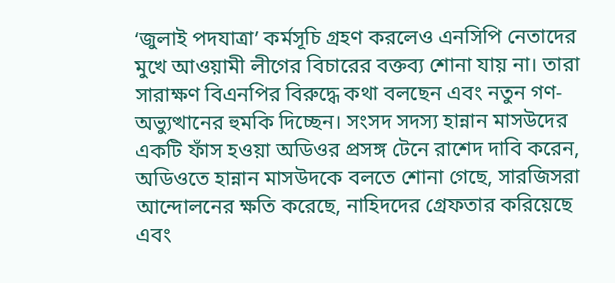‘জুলাই পদযাত্রা’ কর্মসূচি গ্রহণ করলেও এনসিপি নেতাদের মুখে আওয়ামী লীগের বিচারের বক্তব্য শোনা যায় না। তারা সারাক্ষণ বিএনপির বিরুদ্ধে কথা বলছেন এবং নতুন গণ-অভ্যুত্থানের হুমকি দিচ্ছেন। সংসদ সদস্য হান্নান মাসউদের একটি ফাঁস হওয়া অডিওর প্রসঙ্গ টেনে রাশেদ দাবি করেন, অডিওতে হান্নান মাসউদকে বলতে শোনা গেছে, সারজিসরা আন্দোলনের ক্ষতি করেছে, নাহিদদের গ্রেফতার করিয়েছে এবং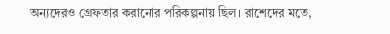অন্যদেরও গ্রেফতার করানোর পরিকল্পনায় ছিল। রাশেদের মতে,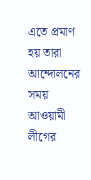এতে প্রমাণ হয় তারা আন্দোলনের সময় আওয়ামী লীগের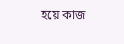হয়ে কাজ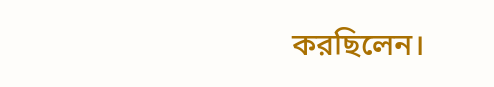করছিলেন।